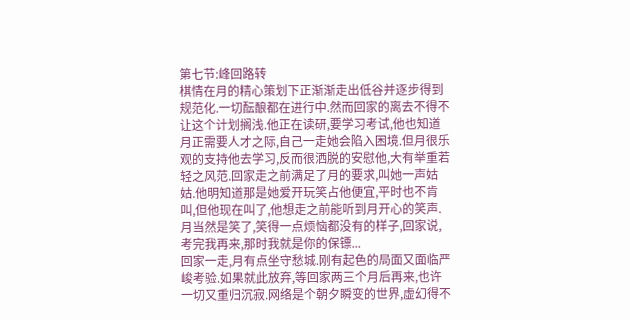第七节:峰回路转
棋情在月的精心策划下正渐渐走出低谷并逐步得到规范化.一切酝酿都在进行中.然而回家的离去不得不让这个计划搁浅.他正在读研,要学习考试,他也知道月正需要人才之际,自己一走她会陷入困境.但月很乐观的支持他去学习,反而很洒脱的安慰他,大有举重若轻之风范.回家走之前满足了月的要求,叫她一声姑姑.他明知道那是她爱开玩笑占他便宜,平时也不肯叫,但他现在叫了,他想走之前能听到月开心的笑声.月当然是笑了,笑得一点烦恼都没有的样子,回家说,考完我再来,那时我就是你的保镖...
回家一走,月有点坐守愁城.刚有起色的局面又面临严峻考验.如果就此放弃,等回家两三个月后再来,也许一切又重归沉寂.网络是个朝夕瞬变的世界,虚幻得不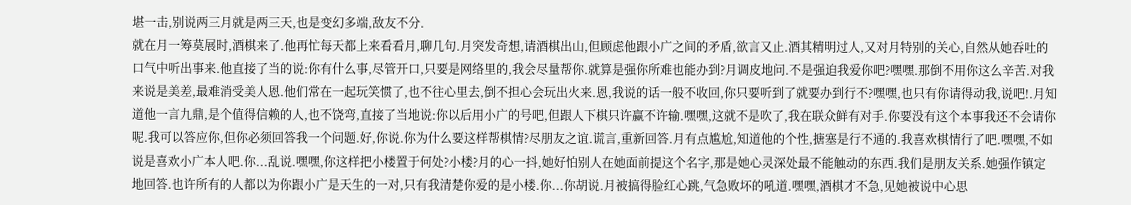堪一击,别说两三月就是两三天,也是变幻多端,敌友不分.
就在月一筹莫展时,酒棋来了.他再忙每天都上来看看月,聊几句.月突发奇想,请酒棋出山,但顾虑他跟小广之间的矛盾,欲言又止.酒其精明过人,又对月特别的关心,自然从她吞吐的口气中听出事来.他直接了当的说:你有什么事,尽管开口,只要是网络里的,我会尽量帮你.就算是强你所难也能办到?月调皮地问.不是强迫我爱你吧?嘿嘿.那倒不用你这么辛苦.对我来说是美差,最难消受美人恩.他们常在一起玩笑惯了,也不往心里去,倒不担心会玩出火来.恩,我说的话一般不收回,你只要听到了就要办到行不?嘿嘿,也只有你请得动我,说吧!.月知道他一言九鼎,是个值得信赖的人,也不饶弯,直接了当地说:你以后用小广的号吧,但跟人下棋只许赢不许输.嘿嘿,这就不是吹了,我在联众鲜有对手.你要没有这个本事我还不会请你呢.我可以答应你,但你必须回答我一个问题.好,你说.你为什么要这样帮棋情?尽朋友之谊.谎言,重新回答.月有点尴尬,知道他的个性,搪塞是行不通的.我喜欢棋情行了吧.嘿嘿,不如说是喜欢小广本人吧.你...乱说.嘿嘿,你这样把小楼置于何处?小楼?月的心一抖,她好怕别人在她面前提这个名字,那是她心灵深处最不能触动的东西.我们是朋友关系.她强作镇定地回答.也许所有的人都以为你跟小广是天生的一对,只有我清楚你爱的是小楼.你...你胡说.月被搞得脸红心跳,气急败坏的吼道.嘿嘿,酒棋才不急,见她被说中心思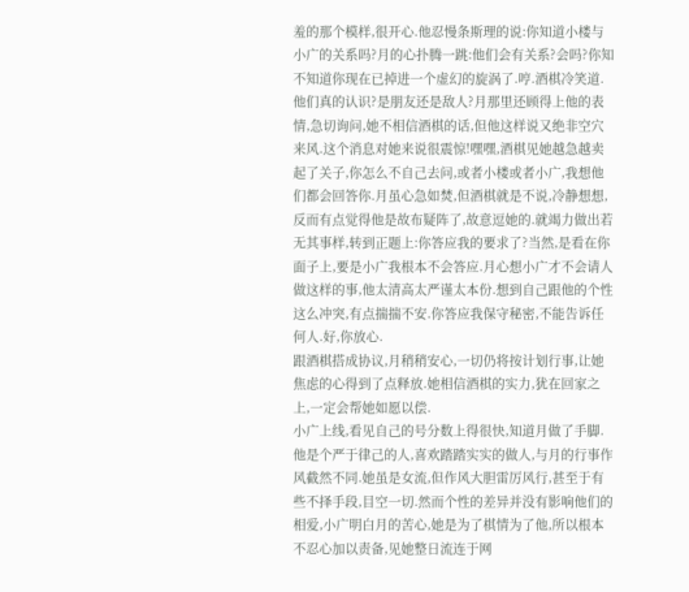羞的那个模样,很开心.他忍慢条斯理的说:你知道小楼与小广的关系吗?月的心扑腾一跳:他们会有关系?会吗?你知不知道你现在已掉进一个虚幻的旋涡了.哼.酒棋冷笑道.他们真的认识?是朋友还是敌人?月那里还顾得上他的表情,急切询问,她不相信酒棋的话,但他这样说又绝非空穴来风.这个消息对她来说很震惊!嘿嘿,酒棋见她越急越卖起了关子,你怎么不自己去问,或者小楼或者小广,我想他们都会回答你.月虽心急如焚,但酒棋就是不说,冷静想想,反而有点觉得他是故布疑阵了,故意逗她的.就竭力做出若无其事样,转到正题上:你答应我的要求了?当然,是看在你面子上,要是小广我根本不会答应.月心想小广才不会请人做这样的事,他太清高太严谨太本份.想到自己跟他的个性这么冲突,有点揣揣不安.你答应我保守秘密,不能告诉任何人.好,你放心.
跟酒棋搭成协议,月稍稍安心,一切仍将按计划行事,让她焦虑的心得到了点释放.她相信酒棋的实力,犹在回家之上,一定会帮她如愿以偿.
小广上线,看见自己的号分数上得很快,知道月做了手脚.他是个严于律己的人,喜欢踏踏实实的做人,与月的行事作风截然不同.她虽是女流,但作风大胆雷厉风行,甚至于有些不择手段,目空一切.然而个性的差异并没有影响他们的相爱,小广明白月的苦心,她是为了棋情为了他,所以根本不忍心加以责备,见她整日流连于网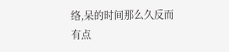络,呆的时间那么久反而有点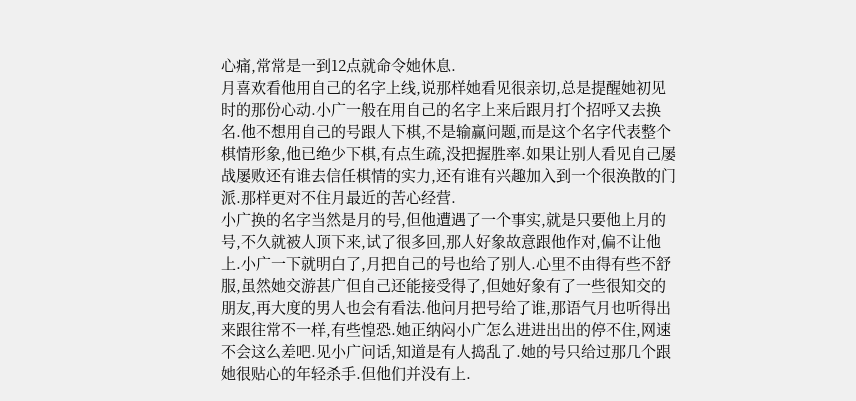心痛,常常是一到12点就命令她休息.
月喜欢看他用自己的名字上线,说那样她看见很亲切,总是提醒她初见时的那份心动.小广一般在用自己的名字上来后跟月打个招呼又去换名.他不想用自己的号跟人下棋,不是输赢问题,而是这个名字代表整个棋情形象,他已绝少下棋,有点生疏,没把握胜率.如果让别人看见自己屡战屡败还有谁去信任棋情的实力,还有谁有兴趣加入到一个很涣散的门派.那样更对不住月最近的苦心经营.
小广换的名字当然是月的号,但他遭遇了一个事实,就是只要他上月的号,不久就被人顶下来,试了很多回,那人好象故意跟他作对,偏不让他上.小广一下就明白了,月把自己的号也给了别人.心里不由得有些不舒服,虽然她交游甚广但自己还能接受得了,但她好象有了一些很知交的朋友,再大度的男人也会有看法.他问月把号给了谁,那语气月也听得出来跟往常不一样,有些惶恐.她正纳闷小广怎么进进出出的停不住,网速不会这么差吧.见小广问话,知道是有人捣乱了.她的号只给过那几个跟她很贴心的年轻杀手.但他们并没有上.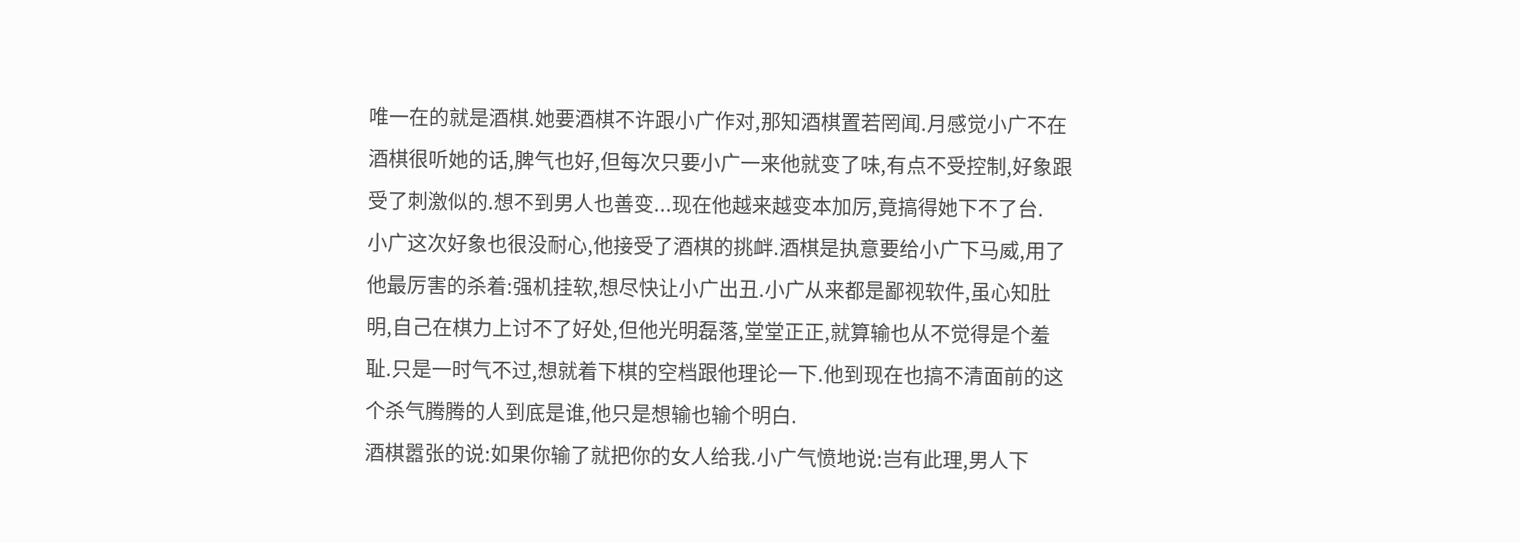唯一在的就是酒棋.她要酒棋不许跟小广作对,那知酒棋置若罔闻.月感觉小广不在酒棋很听她的话,脾气也好,但每次只要小广一来他就变了味,有点不受控制,好象跟受了刺激似的.想不到男人也善变...现在他越来越变本加厉,竟搞得她下不了台.
小广这次好象也很没耐心,他接受了酒棋的挑衅.酒棋是执意要给小广下马威,用了他最厉害的杀着:强机挂软,想尽快让小广出丑.小广从来都是鄙视软件,虽心知肚明,自己在棋力上讨不了好处,但他光明磊落,堂堂正正,就算输也从不觉得是个羞耻.只是一时气不过,想就着下棋的空档跟他理论一下.他到现在也搞不清面前的这个杀气腾腾的人到底是谁,他只是想输也输个明白.
酒棋嚣张的说:如果你输了就把你的女人给我.小广气愤地说:岂有此理,男人下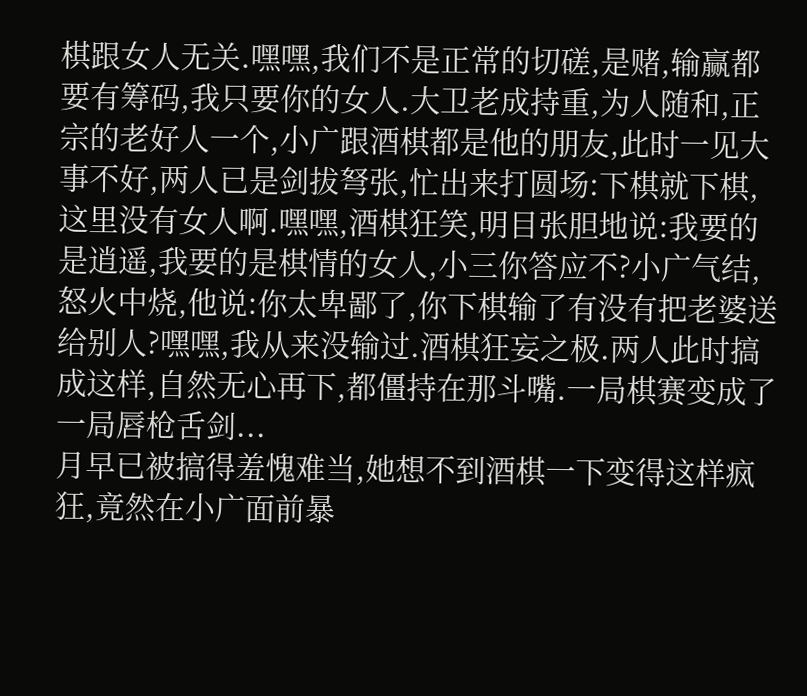棋跟女人无关.嘿嘿,我们不是正常的切磋,是赌,输赢都要有筹码,我只要你的女人.大卫老成持重,为人随和,正宗的老好人一个,小广跟酒棋都是他的朋友,此时一见大事不好,两人已是剑拔弩张,忙出来打圆场:下棋就下棋,这里没有女人啊.嘿嘿,酒棋狂笑,明目张胆地说:我要的是逍遥,我要的是棋情的女人,小三你答应不?小广气结,怒火中烧,他说:你太卑鄙了,你下棋输了有没有把老婆送给别人?嘿嘿,我从来没输过.酒棋狂妄之极.两人此时搞成这样,自然无心再下,都僵持在那斗嘴.一局棋赛变成了一局唇枪舌剑...
月早已被搞得羞愧难当,她想不到酒棋一下变得这样疯狂,竟然在小广面前暴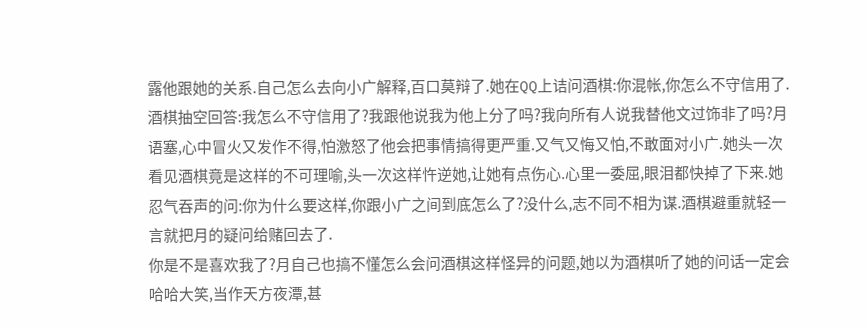露他跟她的关系.自己怎么去向小广解释,百口莫辩了.她在QQ上诘问酒棋:你混帐,你怎么不守信用了.酒棋抽空回答:我怎么不守信用了?我跟他说我为他上分了吗?我向所有人说我替他文过饰非了吗?月语塞,心中冒火又发作不得,怕激怒了他会把事情搞得更严重.又气又悔又怕,不敢面对小广.她头一次看见酒棋竟是这样的不可理喻,头一次这样忤逆她,让她有点伤心.心里一委屈,眼泪都快掉了下来.她忍气吞声的问:你为什么要这样,你跟小广之间到底怎么了?没什么,志不同不相为谋.酒棋避重就轻一言就把月的疑问给赌回去了.
你是不是喜欢我了?月自己也搞不懂怎么会问酒棋这样怪异的问题,她以为酒棋听了她的问话一定会哈哈大笑,当作天方夜潭,甚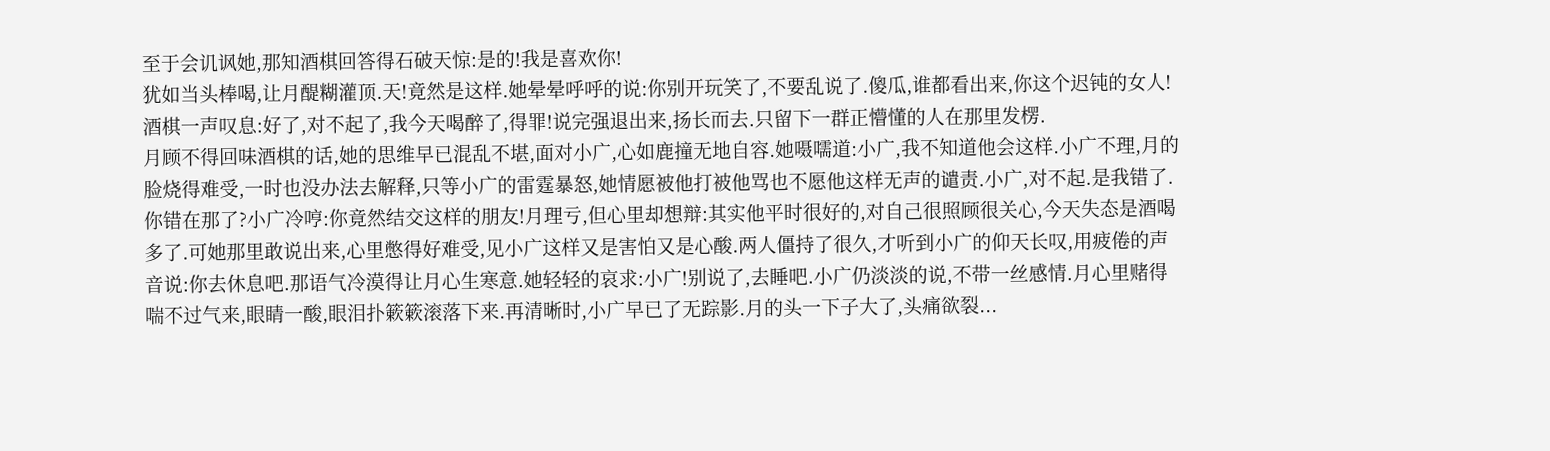至于会讥讽她,那知酒棋回答得石破天惊:是的!我是喜欢你!
犹如当头棒喝,让月醍糊灌顶.天!竟然是这样.她晕晕呼呼的说:你别开玩笑了,不要乱说了.傻瓜,谁都看出来,你这个迟钝的女人!酒棋一声叹息:好了,对不起了,我今天喝醉了,得罪!说完强退出来,扬长而去.只留下一群正懵懂的人在那里发楞.
月顾不得回味酒棋的话,她的思维早已混乱不堪,面对小广,心如鹿撞无地自容.她嗫嚅道:小广,我不知道他会这样.小广不理,月的脸烧得难受,一时也没办法去解释,只等小广的雷霆暴怒,她情愿被他打被他骂也不愿他这样无声的谴责.小广,对不起.是我错了.你错在那了?小广冷哼:你竟然结交这样的朋友!月理亏,但心里却想辩:其实他平时很好的,对自己很照顾很关心,今天失态是酒喝多了.可她那里敢说出来,心里憋得好难受,见小广这样又是害怕又是心酸.两人僵持了很久,才听到小广的仰天长叹,用疲倦的声音说:你去休息吧.那语气冷漠得让月心生寒意.她轻轻的哀求:小广!别说了,去睡吧.小广仍淡淡的说,不带一丝感情.月心里赌得喘不过气来,眼睛一酸,眼泪扑簌簌滚落下来.再清晰时,小广早已了无踪影.月的头一下子大了,头痛欲裂...